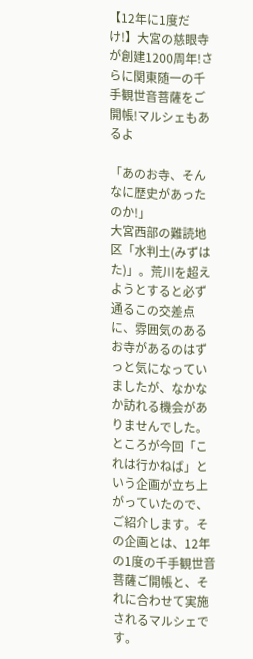【12年に1度だけ!】大宮の慈眼寺が創建1200周年!さらに関東随一の千手観世音菩薩をご開帳!マルシェもあるよ

「あのお寺、そんなに歴史があったのか!」
大宮西部の難読地区「水判土(みずはた)」。荒川を超えようとすると必ず通るこの交差点に、雰囲気のあるお寺があるのはずっと気になっていましたが、なかなか訪れる機会がありませんでした。
ところが今回「これは行かねば」という企画が立ち上がっていたので、ご紹介します。その企画とは、12年の1度の千手観世音菩薩ご開帳と、それに合わせて実施されるマルシェです。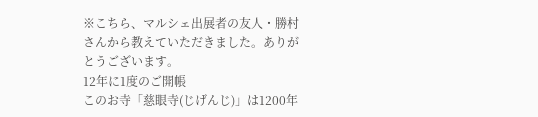※こちら、マルシェ出展者の友人・勝村さんから教えていただきました。ありがとうございます。
12年に1度のご開帳
このお寺「慈眼寺(じげんじ)」は1200年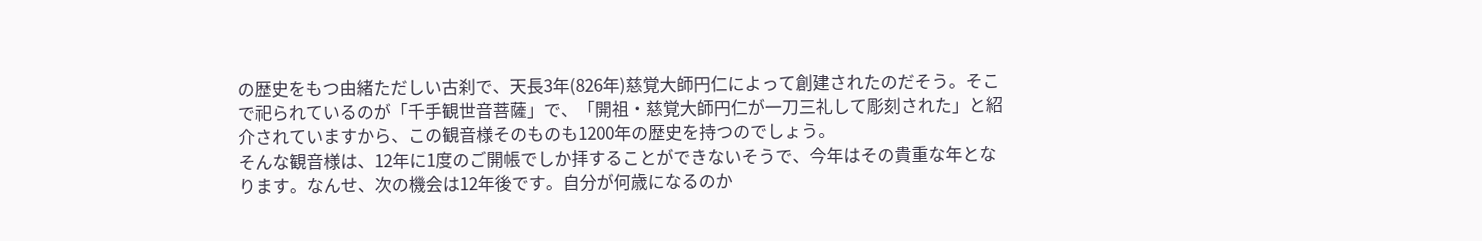の歴史をもつ由緒ただしい古刹で、天長3年(826年)慈覚大師円仁によって創建されたのだそう。そこで祀られているのが「千手観世音菩薩」で、「開祖・慈覚大師円仁が一刀三礼して彫刻された」と紹介されていますから、この観音様そのものも1200年の歴史を持つのでしょう。
そんな観音様は、12年に1度のご開帳でしか拝することができないそうで、今年はその貴重な年となります。なんせ、次の機会は12年後です。自分が何歳になるのか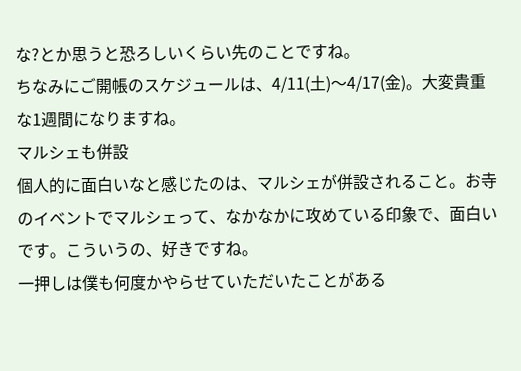な?とか思うと恐ろしいくらい先のことですね。
ちなみにご開帳のスケジュールは、4/11(土)〜4/17(金)。大変貴重な1週間になりますね。
マルシェも併設
個人的に面白いなと感じたのは、マルシェが併設されること。お寺のイベントでマルシェって、なかなかに攻めている印象で、面白いです。こういうの、好きですね。
一押しは僕も何度かやらせていただいたことがある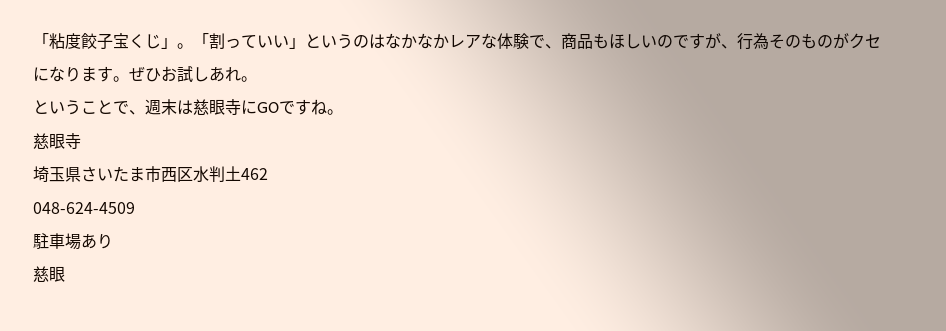「粘度餃子宝くじ」。「割っていい」というのはなかなかレアな体験で、商品もほしいのですが、行為そのものがクセになります。ぜひお試しあれ。
ということで、週末は慈眼寺にGOですね。
慈眼寺
埼玉県さいたま市西区水判土462
048-624-4509
駐車場あり
慈眼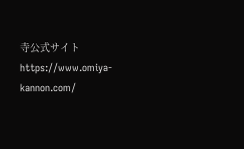寺公式サイト
https://www.omiya-kannon.com/